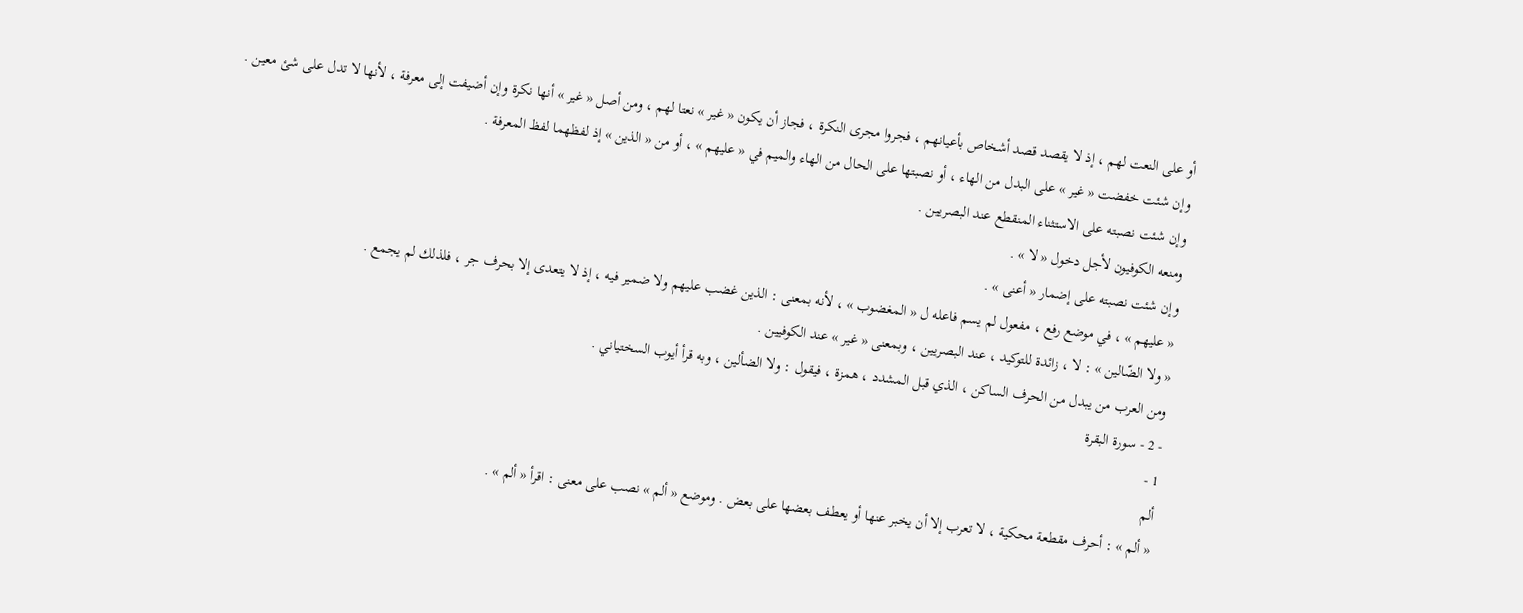أو على النعت لهم ، إذ لا يقصد قصد أشخاص بأعيانهم ، فجروا مجرى النكرة ، فجاز أن يكون « غير » نعتا لهم ، ومن أصل « غير » أنها نكرة وإن أضيفت إلى معرفة ، لأنها لا تدل على شئ معين .
وإن شئت خفضت « غير » على البدل من الهاء ، أو نصبتها على الحال من الهاء والميم في « عليهم » ، أو من « الذين » إذ لفظهما لفظ المعرفة .
وإن شئت نصبته على الاستثناء المنقطع عند البصريين .
ومنعه الكوفيون لأجل دخول « لا » .
وإن شئت نصبته على إضمار « أعنى » .
« عليهم » ، في موضع رفع ، مفعول لم يسم فاعله ل « المغضوب » ، لأنه بمعنى : الذين غضب عليهم ولا ضمير فيه ، إذ لا يتعدى إلا بحرف جر ، فلذلك لم يجمع .
« ولا الضّالين » : لا ، زائدة للتوكيد ، عند البصريين ، وبمعنى « غير » عند الكوفيين .
ومن العرب من يبدل من الحرف الساكن ، الذي قبل المشدد ، همزة ، فيقول : ولا الضألين ، وبه قرأ أيوب السختياني .
- 2 - سورة البقرة
1 -
ألم
« ألم » : أحرف مقطعة محكية ، لا تعرب إلا أن يخبر عنها أو يعطف بعضها على بعض . وموضع « ألم » نصب على معنى : اقرأ « ألم » .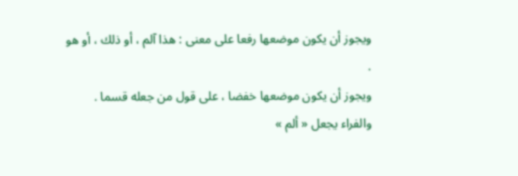ويجوز أن يكون موضعها رفعا على معنى : هذا آلم ، أو ذلك ، أو هو .
ويجوز أن يكون موضعها خفضا ، على قول من جعله قسما .
والفراء يجعل « ألم »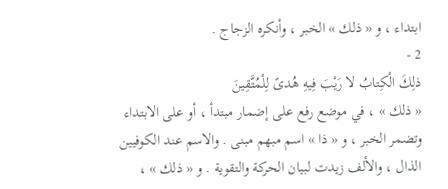ابتداء ، و « ذلك » الخبر ، وأنكره الزجاج .
2 -
ذلِكَ الْكِتابُ لا رَيْبَ فِيهِ هُدىً لِلْمُتَّقِينَ
« ذلك » ، في موضع رفع على إضمار مبتدأ ، أو على الابتداء وتضمر الخبر ، و « ذا » اسم مبهم مبنى . والاسم عند الكوفيين الذال ، والألف زيدت لبيان الحركة والتقوية . و « ذلك » ،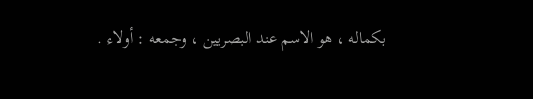بكماله ، هو الاسم عند البصريين ، وجمعه : أولاء .